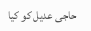حاجی عدیل کو کیا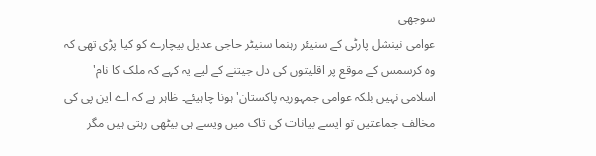سوجھی
عوامی نینشل پارٹی کے سنیئر رہنما سنیٹر حاجی عدیل بیچارے کو کیا پڑی تھی کہ وہ کرسمس کے موقع پر اقلیتوں کی دل جیتنے کے لیے یہ کہے کہ ملک کا نام' اسلامی نہیں بلکہ عوامی جمہوریہ پاکستان' ہونا چاہیئے۔ ظاہر ہے کہ اے این پی کی مخالف جماعتیں تو ایسے بیانات کی تاک میں ویسے ہی بیٹھی رہتی ہیں مگر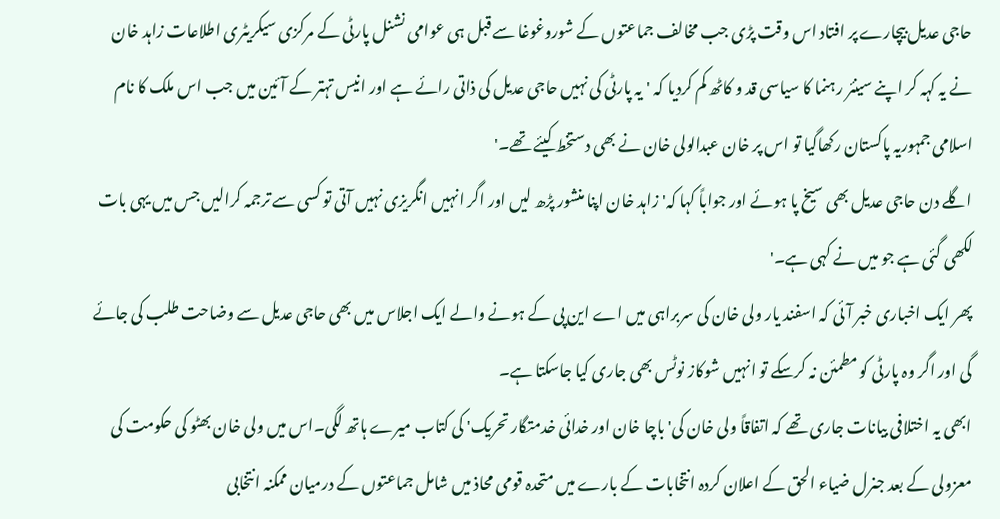حاجی عدیل بیچارے پر افتاد اس وقت پڑی جب مخالف جماعتوں کے شوروغوغا سے قبل ہی عوامی نشنل پارٹی کے مرکزی سیکریٹری اطلاعات زاہد خان نے یہ کہہ کر اپنے سینئر رہنما کا سیاسی قد و کاٹھ کم کردیا کہ 'یہ پارٹی کی نہیں حاجی عدیل کی ذاتی رائے ہے اور انیس تہتر کے آئین میں جب اس ملک کا نام اسلامی جمہوریہ پاکستان رکھاگیا تو اس پر خان عبدالولی خان نے بھی دستخط کیئے تھے۔'
اگلے دن حاجی عدیل بھی سیخ پا ہوئے اور جواباً کہا کہ' زاہد خان اپنا منشور پڑھ لیں اور اگر انہیں انگریزی نہیں آتی تو کسی سے ترجمہ کرالیں جس میں یہی بات لکھی گئی ہے جو میں نے کہی ہے۔'
پھر ایک اخباری خبر آئی کہ اسفند یار ولی خان کی سربراہی میں اے این پی کے ہونے والے ایک اجلاس میں بھی حاجی عدیل سے وضاحت طلب کی جائے گی اور اگر وہ پارٹی کو مطمئن نہ کرسکے تو انہیں شوکاز نوٹس بھی جاری کیا جاسکتا ہے۔
ابھی یہ اختلافی بیانات جاری تھے کہ اتفاقاً ولی خان کی'باچا خان اور خدائی خدمتگار تحریک' کی کتاب میرے ہاتھ لگی۔اس میں ولی خان بھٹو کی حکومت کی معزولی کے بعد جنرل ضیاء الحق کے اعلان کردہ انتخابات کے بارے میں متحدہ قومی محاذ میں شامل جماعتوں کے درمیان ممکنہ انتخابی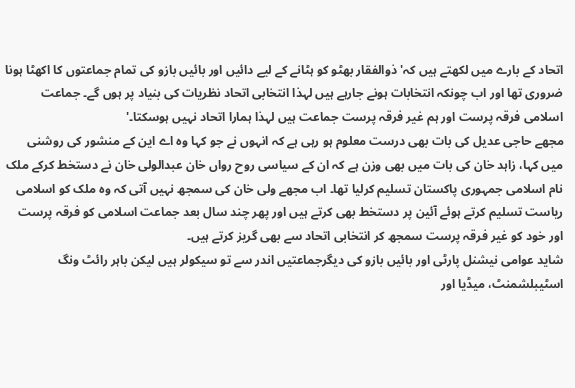اتحاد کے بارے میں لکھتے ہیں کہ' ذوالفقار بھٹو کو ہٹانے کے لیے دائیں اور بائیں بازو کی تمام جماعتوں کا اکھٹا ہونا ضروری تھا اور اب چونکہ انتخابات ہونے جارہے ہیں لہذا انتخابی اتحاد نظریات کی بنیاد پر ہوں گے۔ جماعت اسلامی فرقہ پرست اور ہم غیر فرقہ پرست جماعت ہیں لہذا ہمارا اتحاد نہیں ہوسکتا۔'
مجھے حاجی عدیل کی بات بھی درست معلوم ہو رہی ہے کہ انہوں نے جو کہا وہ اے این کے منشور کی روشنی میں کہا، زاہد خان کی بات میں بھی وزن ہے کہ ان کے سیاسی روح رواں خان عبدالولی خان نے دستخط کرکے ملک نام اسلامی جمہوری پاکستان تسلیم کرلیا تھا۔ اب مجھے ولی خان کی سمجھ نہیں آتی کہ وہ ملک کو اسلامی ریاست تسلیم کرتے ہوئے آئین پر دستخط بھی کرتے ہیں اور پھر چند سال بعد جماعت اسلامی کو فرقہ پرست اور خود کو غیر فرقہ پرست سمجھ کر انتخابی اتحاد سے بھی گریز کرتے ہیں۔
شاید عوامی نیشنل پارٹی اور بائیں بازو کی دیگرجماعتیں اندر سے تو سیکولر ہیں لیکن باہر رائٹ ونگ اسٹیبلشمنٹ، میڈیا اور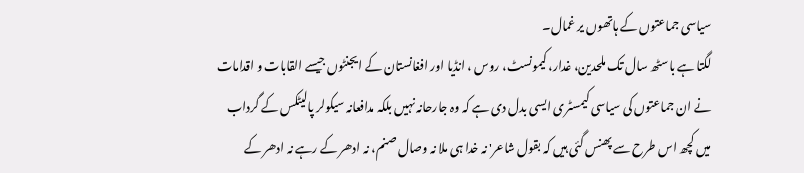سیاسی جماعتوں کے ہاتھوں یر غمال۔
لگتا ہے باسٹھ سال تک ملحدین، غدار، کیمونسٹ، روس ، انڈیا اور افغانستان کے ایجنٹوں جیسے القابات و اقدامات نے ان جماعتوں کی سیاسی کیمسٹری ایسی بدل دی ہے کہ وہ جارحانہ نہیں بلکہ مدافعانہ سیکولر پالیٹکس کے گرداب میں کچھ اس طرح سے پھنس گئی ہیں کہ بقول شاعر' نہ خدا ہی ملا نہ وصال صنم، نہ ادھر کے رہے نہ ادھر کے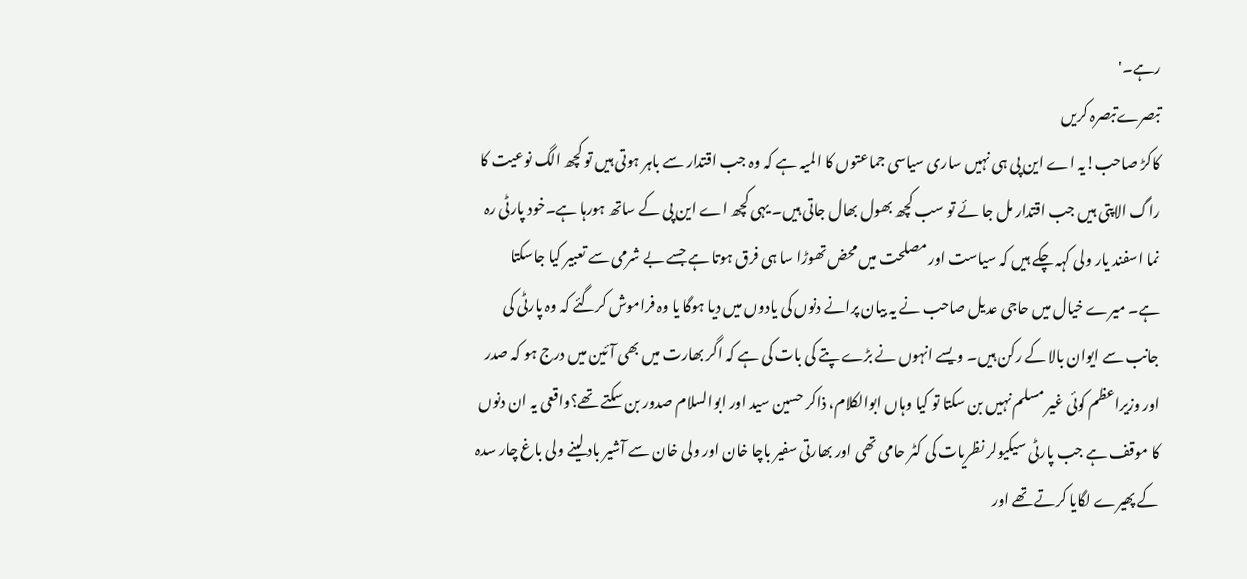رہے۔'
تبصرےتبصرہ کریں
کاکڑ صاحب!يہ اے اين پی ہی نہيں ساری سياسی جماعتوں کا الميہ ہے کہ وہ جب اقتدار سے باہر ہوتی ہيں تو کچھ الگ نوعيت کا راگ الاپتی ہيں جب اقتدار مل جا ئے تو سب کچھ بھول بھال جاتی ہيں۔ يہی کچھ اے اين پی کے ساتھ ہورہا ہے۔خود پارٹی رہ نما اسفند يار ولی کہہ چکے ہيں کہ سياست اور مصلحت ميں محض تھوڑا سا ہی فرق ہوتا ہے جسے بے شرمی سے تعبیر کيا جاسکتا ہے۔ ميرے خيال ميں حاجی عديل صاحب نے يہ بيان پرانے دنوں کی يادوں ميں ديا ہوگا يا وہ فراموش کرگئے کہ وہ پارٹی کی جانب سے ايوان بالا کے رکن ہيں۔ ويسے انہوں نے بڑے پتے کی بات کی ہے کہ اگر بھارت ميں بھی آئين ميں درج ہو کہ صدر اور وزيراعظم کوئی غير مسلم نہيں بن سکتا تو کيا وہاں ابوالکلام، ذاکر حسين سيد اور ابوالسلام صدور بن سکتے تھے؟واقعی يہ ان دنوں کا موقف ہے جب پارٹی سيکيولر نظريات کی کٹر حامی تھی اور بھارتی سفير باچا خان اور ولی خان سے آشير باد لينے ولی باغ چار سدہ کے پھيرے لگايا کرتے تھے اور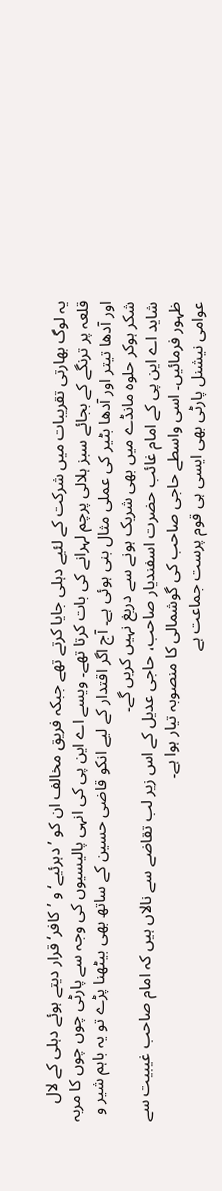يہ لوگ بھارتی تقريبات ميں شرکت کے لئيے دہلی جايا کرتے تھے جبکہ فريق مخالف ان کو ’دہرئيے‘ و ’کافر‘ قرار ديتے ہوئے دہلی کے لال قلعہ پر ترنگے کے بجائے سبز ہلالی پرچم لہرانے کی بات کرتا تھے۔ ويسے اے اين پی کی انہی پاليسيوں کی وجہ سے پارٹی چوں چوں کا مربہ اور آدھا تيتر اور آدھا بٹير کی عملی مثال بنی ہوئی ہے۔ آج اگر اقتدار کے ليے انکو قاضی حسين کے ساتھ بھی بيٹھنا پڑے تو يہ باہم شير و شکر ہوکر حلوہ مانڈے ميں بھی شريک ہونے سے دريغ نہيں کريں گے۔
شاید اے این پی کے امام غائب حضرت اسفندیار صاحب، حاجی عدیل کے اس زیر لب تقاضے سے نالاں ہیں کہ امام صاحب غیبیت سے ظہور فرمائیں۔ اسی واسطے حاجی صاحب کی گوشمالی کا منصوبہ تیار ہوا ہے۔
عوامی نیشنل پارٹی بھی ایسی ہی قوم پرست جماعت ہے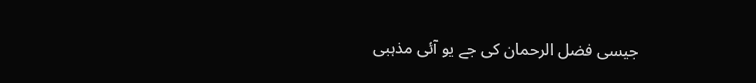جیسی فضل الرحمان کی جے یو آئی مذہبی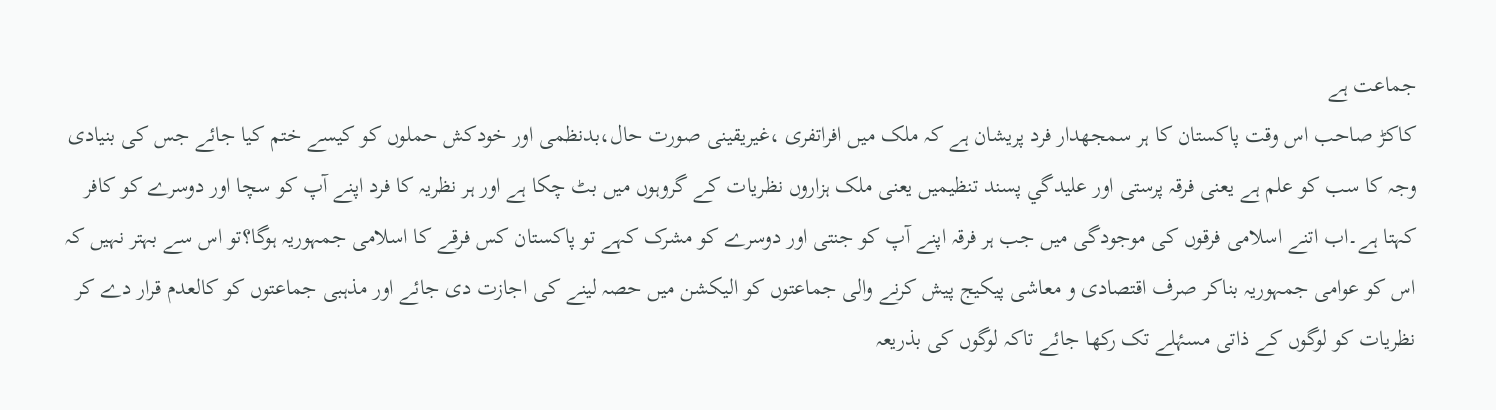جماعت ہے
کاکڑ صاحب اس وقت پاکستان کا ہر سمجھدار فرد پريشان ہے کہ ملک ميں افراتفری ،غيريقينی صورت حال،بدنظمی اور خودکش حملوں کو کيسے ختم کيا جائے جس کی بنيادی وجہ کا سب کو علم ہے يعنی فرقہ پرستی اور عليدگي پسند تنظيميں يعنی ملک ہزاروں نظريات کے گروہوں ميں بٹ چکا ہے اور ہر نظريہ کا فرد اپنے آپ کو سچا اور دوسرے کو کافر کہتا ہے۔اب اتنے اسلامی فرقوں کی موجودگی ميں جب ہر فرقہ اپنے آپ کو جنتی اور دوسرے کو مشرک کہے تو پاکستان کس فرقے کا اسلامی جمہوريہ ہوگا؟تو اس سے بہتر نہيں کہ اس کو عوامی جمہوريہ بناکر صرف اقتصادی و معاشی پيکيج پيش کرنے والی جماعتوں کو اليکشن ميں حصہ لينے کی اجازت دی جائے اور مذہبی جماعتوں کو کالعدم قرار دے کر نظريات کو لوگوں کے ذاتی مسۂلے تک رکھا جائے تاکہ لوگوں کی بذريعہ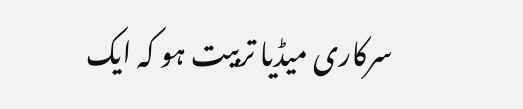سرکاری ميڈيا تربيت ہو کہ ايک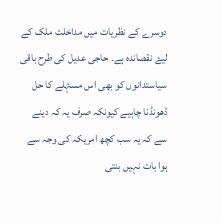دوسرے کے نظريات ميں مداخلت ملک کے ليۓ نقصاندہ ہے۔ حاجی عديل کی طرح باقی سياستدانوں کو بھی اس مسۂلے کا حل ڈھونڈنا چاہيے کيونکہ صرف يہ کہ دينے سے کہ يہ سب کچھ امريکہ کی وجہ سے ہوا بات نہيں بنتی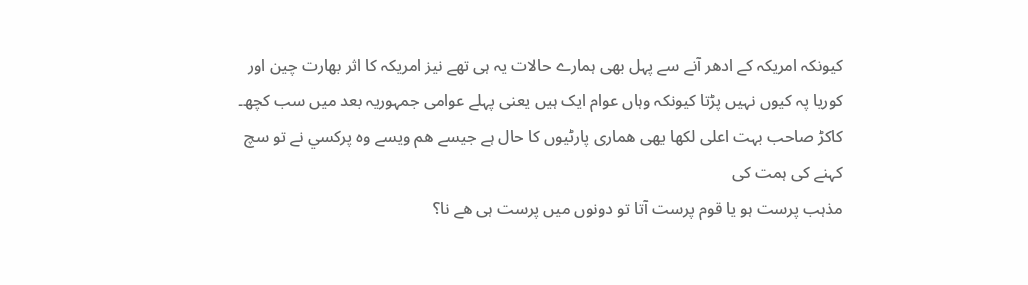کيونکہ امريکہ کے ادھر آنے سے پہل بھی ہمارے حالات يہ ہی تھے نيز امريکہ کا اثر بھارت چين اور کوريا پہ کيوں نہيں پڑتا کيونکہ وہاں عوام ايک ہيں يعنی پہلے عوامی جمہوريہ بعد ميں سب کچھ۔
کاکڑ صاحب بہت اعلی لکھا يھی ھماری پارٹيوں کا حال ہے جيسے ھم ويسے وہ پرکسي نے تو سچ کہنے کی ہمت کی
مذہب پرست ہو یا قوم پرست آتا تو دونوں میں پرست ہی ھے نا؟